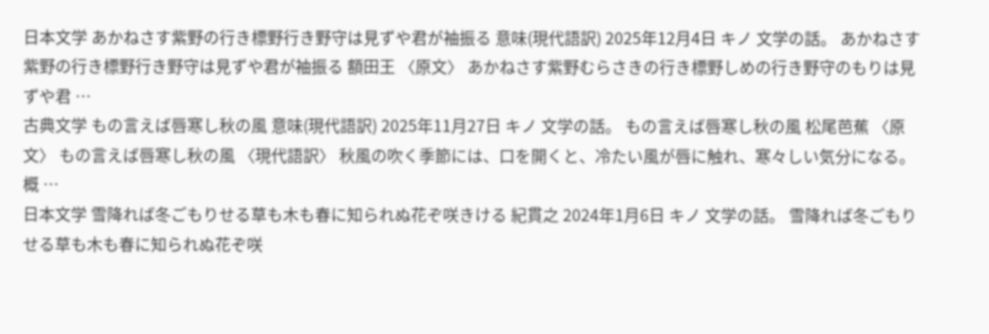日本文学 あかねさす紫野の行き標野行き野守は見ずや君が袖振る 意味(現代語訳) 2025年12月4日 キノ 文学の話。 あかねさす紫野の行き標野行き野守は見ずや君が袖振る 額田王 〈原文〉 あかねさす紫野むらさきの行き標野しめの行き野守のもりは見ずや君 …
古典文学 もの言えば唇寒し秋の風 意味(現代語訳) 2025年11月27日 キノ 文学の話。 もの言えば唇寒し秋の風 松尾芭蕉 〈原文〉 もの言えば唇寒し秋の風 〈現代語訳〉 秋風の吹く季節には、口を開くと、冷たい風が唇に触れ、寒々しい気分になる。 概 …
日本文学 雪降れば冬ごもりせる草も木も春に知られぬ花ぞ咲きける 紀貫之 2024年1月6日 キノ 文学の話。 雪降れば冬ごもりせる草も木も春に知られぬ花ぞ咲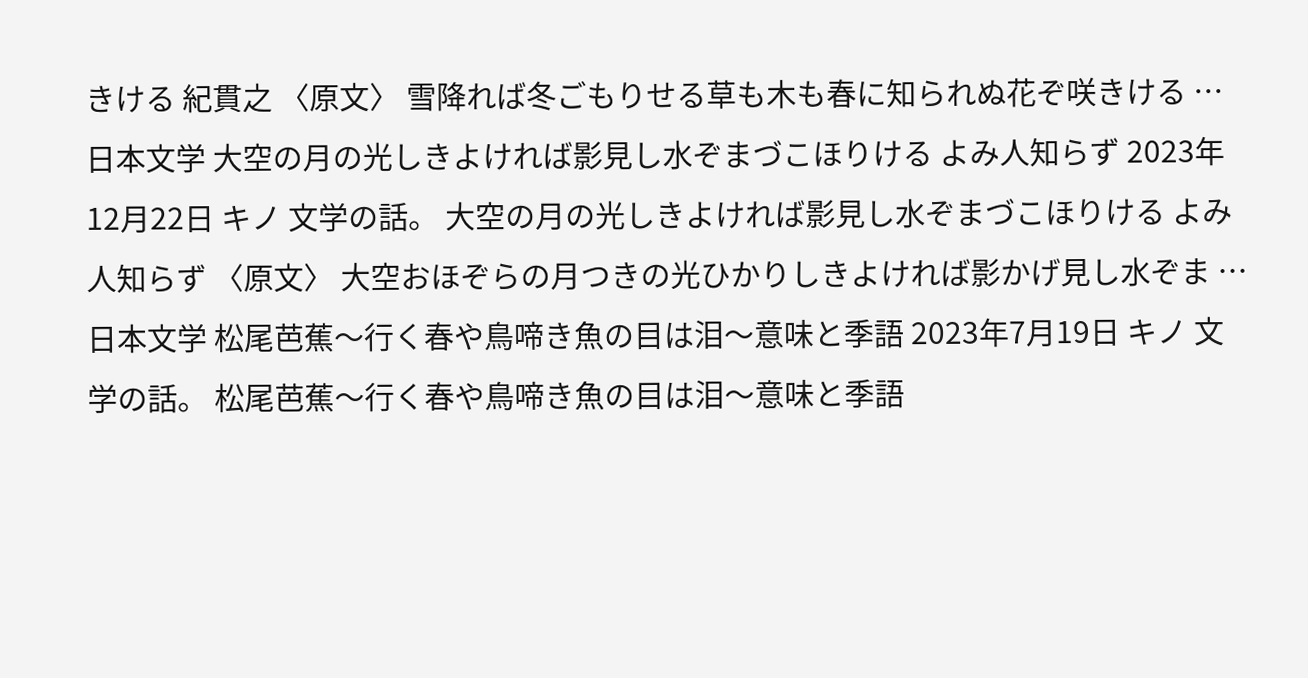きける 紀貫之 〈原文〉 雪降れば冬ごもりせる草も木も春に知られぬ花ぞ咲きける …
日本文学 大空の月の光しきよければ影見し水ぞまづこほりける よみ人知らず 2023年12月22日 キノ 文学の話。 大空の月の光しきよければ影見し水ぞまづこほりける よみ人知らず 〈原文〉 大空おほぞらの月つきの光ひかりしきよければ影かげ見し水ぞま …
日本文学 松尾芭蕉〜行く春や鳥啼き魚の目は泪〜意味と季語 2023年7月19日 キノ 文学の話。 松尾芭蕉〜行く春や鳥啼き魚の目は泪〜意味と季語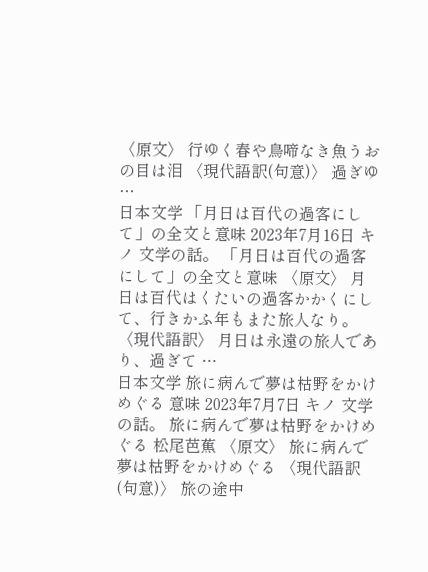〈原文〉 行ゆく春や鳥啼なき魚うおの目は泪 〈現代語訳(句意)〉 過ぎゆ …
日本文学 「月日は百代の過客にして」の全文と意味 2023年7月16日 キノ 文学の話。 「月日は百代の過客にして」の全文と意味 〈原文〉 月日は百代はくたいの過客かかくにして、行きかふ年もまた旅人なり。 〈現代語訳〉 月日は永遠の旅人であり、過ぎて …
日本文学 旅に病んで夢は枯野をかけめぐる 意味 2023年7月7日 キノ 文学の話。 旅に病んで夢は枯野をかけめぐる 松尾芭蕉 〈原文〉 旅に病んで夢は枯野をかけめぐる 〈現代語訳(句意)〉 旅の途中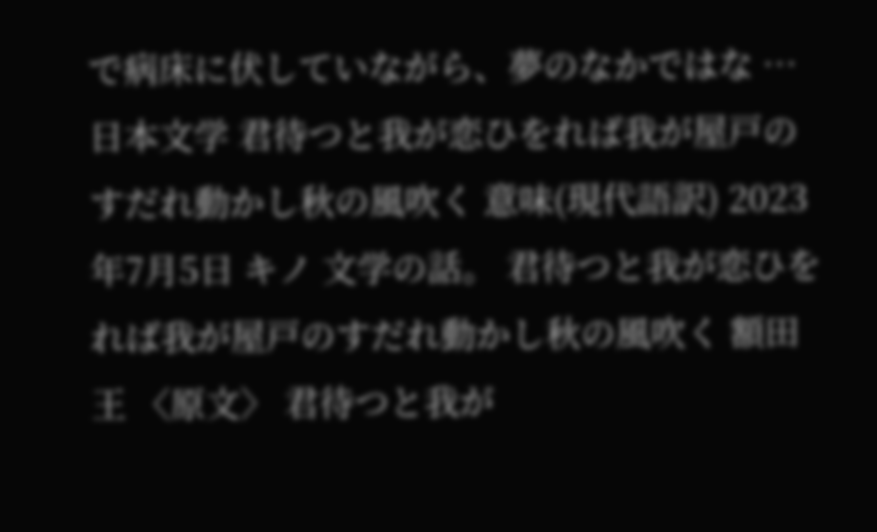で病床に伏していながら、夢のなかではな …
日本文学 君待つと我が恋ひをれば我が屋戸のすだれ動かし秋の風吹く 意味(現代語訳) 2023年7月5日 キノ 文学の話。 君待つと我が恋ひをれば我が屋戸のすだれ動かし秋の風吹く 額田王 〈原文〉 君待つと我が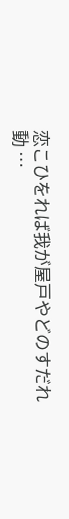恋こひをれば我が屋戸やどのすだれ動 …